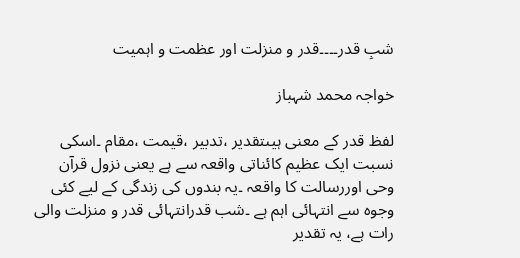شبِ قدر۔۔۔۔قدر و منزلت اور عظمت و اہمیت

خواجہ محمد شہباز

لفظ قدر کے معنی ہیںتقدیر ،تدبیر ،قیمت ،مقام ۔اسکی نسبت ایک عظیم کائناتی واقعہ سے ہے یعنی نزول قرآن وحی اوررسالت کا واقعہ ۔یہ بندوں کی زندگی کے لیے کئی وجوہ سے انتہائی اہم ہے ۔شب قدرانتہائی قدر و منزلت والی رات ہے، یہ تقدیر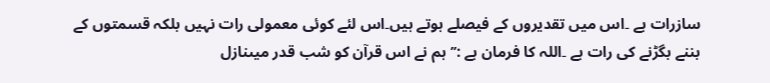سازرات ہے ۔اس میں تقدیروں کے فیصلے ہوتے ہیں۔اس لئے کوئی معمولی رات نہیں بلکہ قسمتوں کے بننے بگڑنے کی رات ہے ۔اللہ کا فرمان ہے :’’ہم نے اس قرآن کو شب قدر میںنازل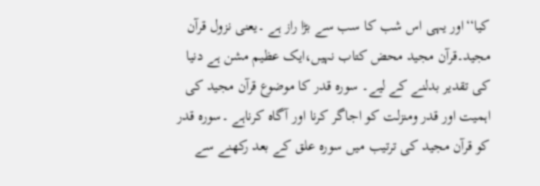کیا‘‘اور یہی اس شب کا سب سے بڑا راز ہے ۔یعنی نزول قرآن مجید۔قرآن مجید محض کتاب نہیں،ایک عظیم مشن ہے دنیا کی تقدیر بدلنے کے لیے۔ سورہ قدر کا موضوع قرآن مجید کی اہمیت اور قدر ومنزلت کو اجاگر کرنا اور آگاہ کرناہے ۔سورہ قدر کو قرآن مجید کی ترتیب میں سورہ علق کے بعد رکھنے سے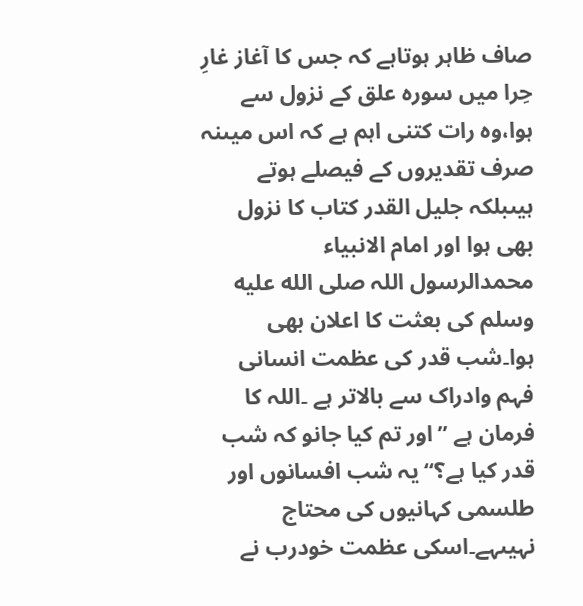صاف ظاہر ہوتاہے کہ جس کا آغاز غارِ حِرا میں سورہ علق کے نزول سے ہوا،وہ رات کتنی اہم ہے کہ اس میںنہ صرف تقدیروں کے فیصلے ہوتے ہیںبلکہ جلیل القدر کتاب کا نزول بھی ہوا اور امام الانبیاء محمدالرسول اللہ صلى الله عليه وسلم کی بعثت کا اعلان بھی ہوا۔شب قدر کی عظمت انسانی فہم وادراک سے بالاتر ہے ۔اللہ کا فرمان ہے ’’اور تم کیا جانو کہ شب قدر کیا ہے؟‘‘یہ شب افسانوں اور طلسمی کہانیوں کی محتاج نہیںہے۔اسکی عظمت خودرب نے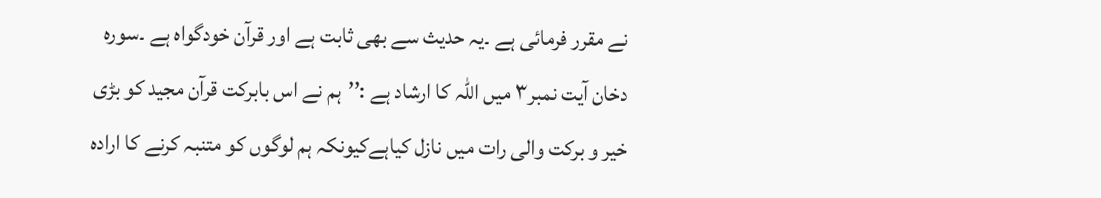نے مقرر فرمائی ہے ۔یہ حدیث سے بھی ثابت ہے اور قرآن خودگواہ ہے ۔سورہ دخان آیت نمبر۳ میں اللہ کا ارشاد ہے :’’ہم نے اس بابرکت قرآن مجید کو بڑی خیر و برکت والی رات میں نازل کیاہےکیونکہ ہم لوگوں کو متنبہ کرنے کا ارادہ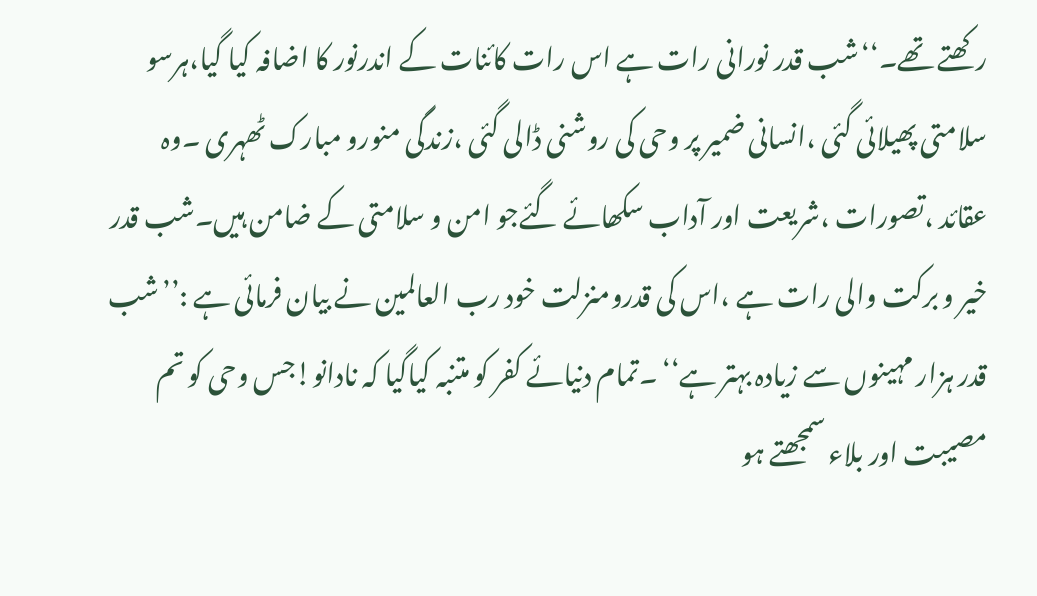رکھتے تھے۔‘‘شب قدر نورانی رات ہے اس رات کائنات کے اندرنور کا اضافہ کیا گیا،ہرسو سلامتی پھیلائی گئی ،انسانی ضمیر پر وحی کی روشنی ڈالی گئی ،زندگی منورو مبارک ٹھہری ۔وہ عقائد ،تصورات ،شریعت اور آداب سکھائے گئےجو امن و سلامتی کے ضامن ہیں۔شب قدر خیر و برکت والی رات ہے ،اس کی قدرومنزلت خود رب العالمین نے بیان فرمائی ہے :’’شب قدر ہزار مہینوں سے زیادہ بہتر ہے‘‘ ۔تمام دنیائے کفر کو متنبہ کیاگیا کہ نادانو!جس وحی کو تم مصیبت اور بلاء سمجھتے ہو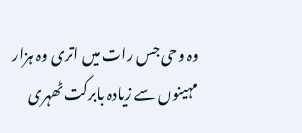وہ وحی جس رات میں اتری وہ ہزار مہینوں سے زیادہ بابرکت ٹھہری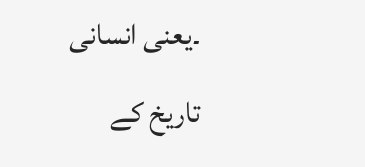۔یعنی انسانی تاریخ کے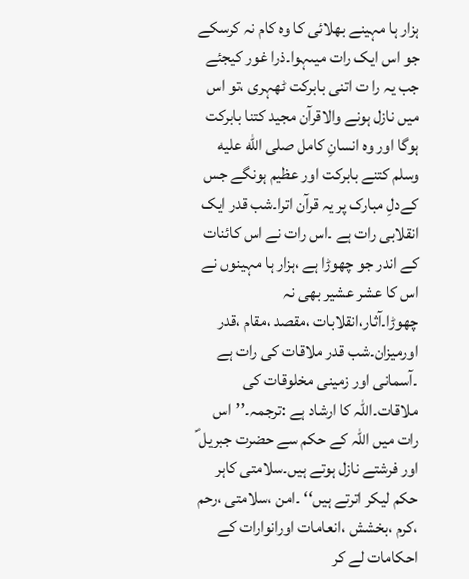ہزار ہا مہینے بھلائی کا وہ کام نہ کرسکے جو اس ایک رات میںہوا۔ذرا غور کیجئے جب یہ را ت اتنی بابرکت ٹھہری ،تو اس میں نازل ہونے والاقرآن مجید کتنا بابرکت ہوگا اور وہ انسانِ کامل صلى الله عليه وسلم کتنے بابرکت اور عظیم ہونگے جس کےدلِ مبارک پر یہ قرآن اترا۔شب قدر ایک انقلابی رات ہے ۔اس رات نے اس کائنات کے اندر جو چھوڑا ہے ،ہزار ہا مہینوں نے اس کا عشر عشیر بھی نہ چھوڑا۔آثار،انقلابات ،مقصد ،مقام ،قدر اورمیزان۔شب قدر ملاقات کی رات ہے ۔آسمانی اور زمینی مخلوقات کی ملاقات۔اللہ کا ارشاد ہے :ترجمہ۔’’اس رات میں اللہ کے حکم سے حضرت جبریل ؐ اور فرشتے نازل ہوتے ہیں۔سلامتی کاہر حکم لیکر اترتے ہیں‘‘ ۔امن ،سلامتی ،رحم ،کرم ،بخشش ،انعامات اورانوارات کے احکامات لے کر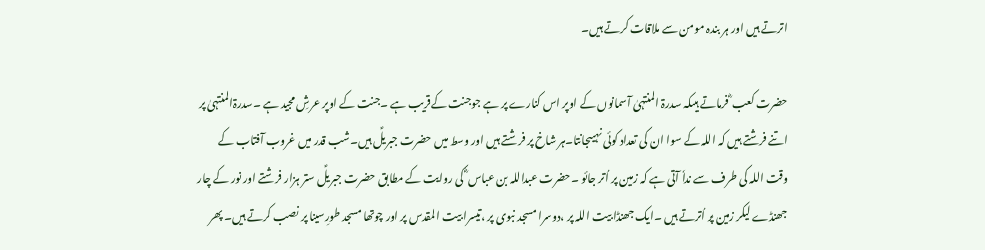اترتے ہیں اور ہر بندہ مومن سے ملاقات کرتے ہیں۔

حضرت کعب ؓ فرماتے ہیںکہ سدرۃ المنتہیٰ آسمانوں کے اوپر اس کنارے پر ہے جوجنت کےقریب ہے ۔جنت کے اوپر عرشِ مجید ہے ۔سدرۃالمنتہیٰ پر اتنے فرشتے ہیں کہ اللہ کے سوا ان کی تعداد کوئی نہیںجانتا۔ہر شاخ پر فرشتے ہیں اور وسط میں حضرت جبریلؑ ہیں۔شب قدر میں غروب آفتاب کے وقت اللہ کی طرف سے نداٗ آتی ہے کہ زمین پر اُتر جائو ۔حضرت عبداللہ بن عباس ؓ کی روایت کے مطابق حضرت جبریلؑ ستر ہزار فرشتے اور نور کے چار جھنڈے لیکر زمین پر اُترتے ہیں ۔ایک جھنڈا بیت اللہ پر ،دوسرا مسجد نبوی پر ،تیسرا بیت المقدس پر اور چوتھا مسجد طورِسینا پر نصب کرتے ہیں۔ پھر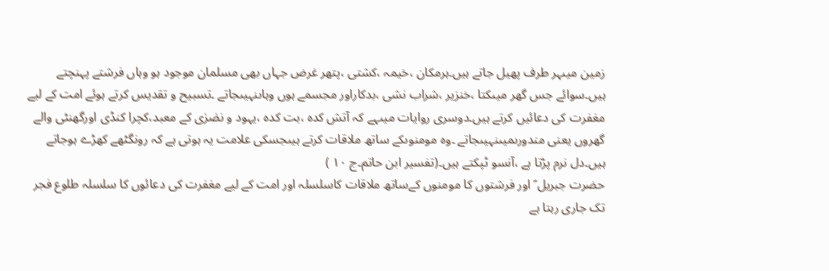زمین میںہر طرف پھیل جاتے ہیں۔ہرمکان ،خیمہ ،کشتی ،پتھر غرض جہاں بھی مسلمان موجود ہو وہاں فرشتے پہنچتے ہیں۔سوائے جس گھر میںکتا ،خنزیر ،شراب نشی ،بدکاراور مجسمے ہوں وہاںنہیںجاتے ۔تسبیح و تقدیس کرتے ہوئے امت کے لیے مغفرت کی دعائیں کرتے ہیں۔دوسری روایات میںہے کہ آتش کدہ ،بت کدہ ،یہود و نصٰرٰی کے معبد،کچرا کنڈی اورگھنٹی والے گھروں یعنی مندورںمیںنہیںجاتے ۔وہ مومنوںکے ساتھ ملاقات کرتے ہیںجسکی علامت یہ ہوتی ہے کہ رونگٹھے کھڑے ہوجاتے ہیں۔دل نرم پڑتا ہے ،آنسو ٹپکتے ہیں۔(تفسیر ابن حاتم۔ج ۱۰ )
حضرت جبریل ؑ اور فرشتوں کا مومنوں کےساتھ ملاقات کاسلسلہ اور امت کے لیے مغفرت کی دعائوں کا سلسلہ طلوع فجر تک جاری رہتا ہے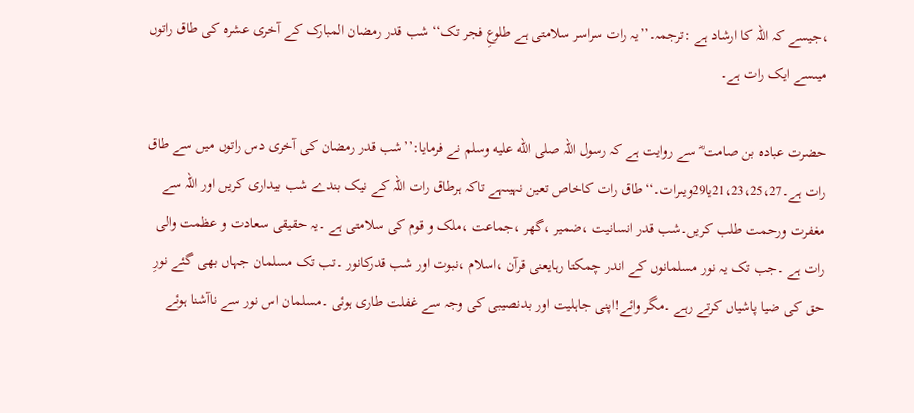،جیسے کہ اللہ کا ارشاد ہے :ترجمہ۔’’یہ رات سراسر سلامتی ہے طلوعِ فجر تک‘‘ شب قدر رمضان المبارک کے آخری عشرہ کی طاق راتوں میںسے ایک رات ہے۔

حضرت عبادہ بن صامت ؓ سے روایت ہے کہ رسول اللہ صلى الله عليه وسلم نے فرمایا:’’شب قدر رمضان کی آخری دس راتوں میں سے طاق رات ہے۔21،23،25،27یا29ویںرات۔‘‘طاق رات کاخاص تعین نہیںہے تاکہ ہرطاق رات اللہ کے نیک بندے شب بیداری کریں اور اللہ سے مغفرت ورحمت طلب کریں۔شب قدر انسانیت ،ضمیر ،گھر ،جماعت ،ملک و قوم کی سلامتی ہے ۔یہ حقیقی سعادت و عظمت والی رات ہے ۔جب تک یہ نور مسلمانوں کے اندر چمکتا رہایعنی قرآن ،اسلام ،نبوت اور شب قدرکانور ۔تب تک مسلمان جہاں بھی گئے نورِ حق کی ضیا پاشیاں کرتے رہے ۔مگر وائے!اپنی جاہلیت اور بدنصیبی کی وجہ سے غفلت طاری ہوئی ۔مسلمان اس نور سے ناآشنا ہوئے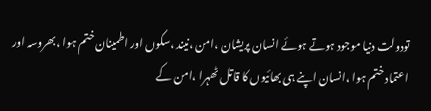تودولت دنیا موجود ہوتے ہوئے انسان پریشان ،امن ،نیند ،سکوں اور اطمینان ختم ہوا ،بھروسہ اور اعتماد ختم ہوا ،انسان اپنے ہی بھائیوں کا قاتل ٹھہرا ،امن کے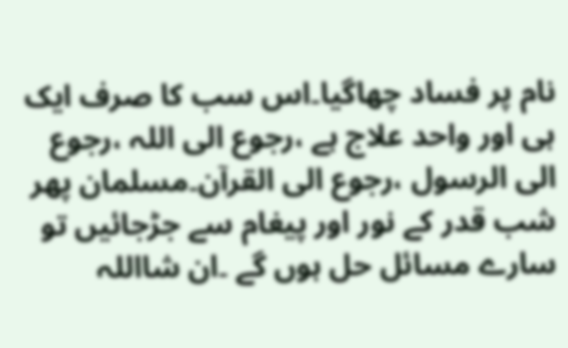نام پر فساد چھاگیا۔اس سب کا صرف ایک ہی اور واحد علاج ہے ،رجوع الی اللہ ،رجوع الی الرسول ،رجوع الی القرآن۔مسلمان پھر شب قدر کے نور اور پیغام سے جڑجائیں تو سارے مسائل حل ہوں گے ۔ان شااللہ